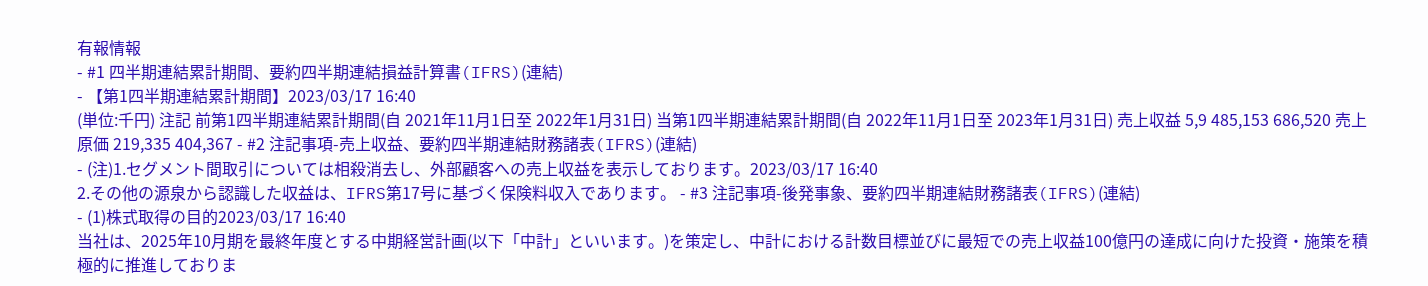有報情報
- #1 四半期連結累計期間、要約四半期連結損益計算書(IFRS)(連結)
- 【第1四半期連結累計期間】2023/03/17 16:40
(単位:千円) 注記 前第1四半期連結累計期間(自 2021年11月1日至 2022年1月31日) 当第1四半期連結累計期間(自 2022年11月1日至 2023年1月31日) 売上収益 5,9 485,153 686,520 売上原価 219,335 404,367 - #2 注記事項-売上収益、要約四半期連結財務諸表(IFRS)(連結)
- (注)1.セグメント間取引については相殺消去し、外部顧客への売上収益を表示しております。2023/03/17 16:40
2.その他の源泉から認識した収益は、IFRS第17号に基づく保険料収入であります。 - #3 注記事項-後発事象、要約四半期連結財務諸表(IFRS)(連結)
- (1)株式取得の目的2023/03/17 16:40
当社は、2025年10月期を最終年度とする中期経営計画(以下「中計」といいます。)を策定し、中計における計数目標並びに最短での売上収益100億円の達成に向けた投資・施策を積極的に推進しておりま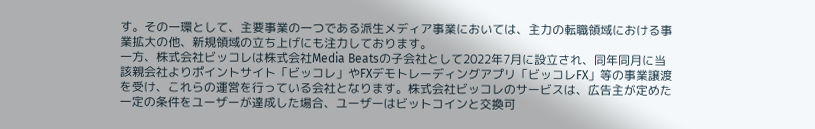す。その一環として、主要事業の一つである派生メディア事業においては、主力の転職領域における事業拡大の他、新規領域の立ち上げにも注力しております。
一方、株式会社ビッコレは株式会社Media Beatsの子会社として2022年7月に設立され、同年同月に当該親会社よりポイントサイト「ビッコレ」やFXデモトレーディングアプリ「ビッコレFX」等の事業譲渡を受け、これらの運営を行っている会社となります。株式会社ビッコレのサービスは、広告主が定めた一定の条件をユーザーが達成した場合、ユーザーはビットコインと交換可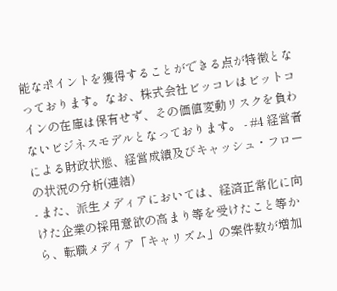能なポイントを獲得することができる点が特徴となっております。なお、株式会社ビッコレはビットコインの在庫は保有せず、その価値変動リスクを負わないビジネスモデルとなっております。 - #4 経営者による財政状態、経営成績及びキャッシュ・フローの状況の分析(連結)
- また、派生メディアにおいては、経済正常化に向けた企業の採用意欲の高まり等を受けたこと等から、転職メディア「キャリズム」の案件数が増加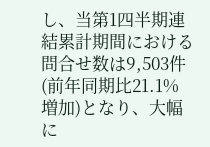し、当第1四半期連結累計期間における問合せ数は9,503件(前年同期比21.1%増加)となり、大幅に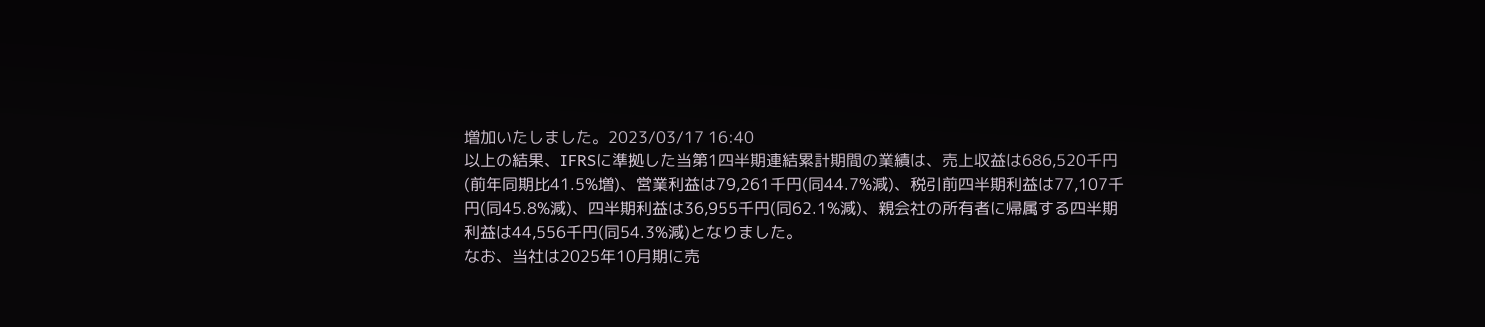増加いたしました。2023/03/17 16:40
以上の結果、IFRSに準拠した当第1四半期連結累計期間の業績は、売上収益は686,520千円(前年同期比41.5%増)、営業利益は79,261千円(同44.7%減)、税引前四半期利益は77,107千円(同45.8%減)、四半期利益は36,955千円(同62.1%減)、親会社の所有者に帰属する四半期利益は44,556千円(同54.3%減)となりました。
なお、当社は2025年10月期に売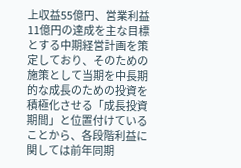上収益55億円、営業利益11億円の達成を主な目標とする中期経営計画を策定しており、そのための施策として当期を中長期的な成長のための投資を積極化させる「成長投資期間」と位置付けていることから、各段階利益に関しては前年同期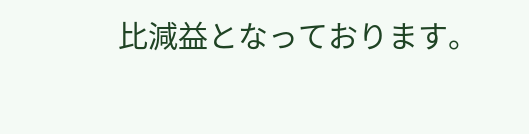比減益となっております。